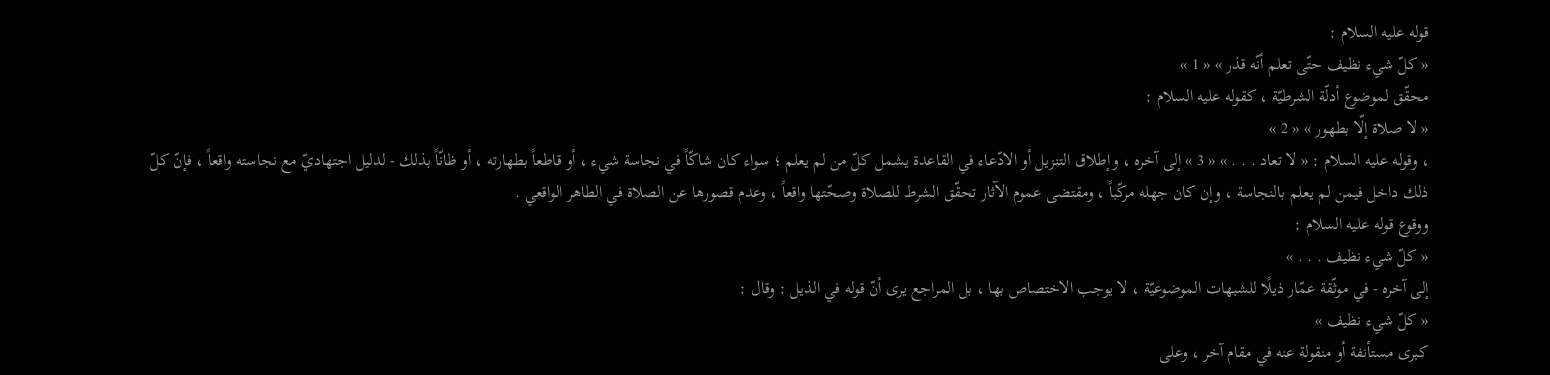قوله عليه السلام :
« كلّ شيء نظيف حتّى تعلم أنّه قذر » « 1 »
محقّق لموضوع أدلّة الشرطيّة ، كقوله عليه السلام :
« لا صلاة إلّا بطهور » « 2 »
، وقوله عليه السلام : « لا تعاد . . . » « 3 » إلى آخره ، وإطلاق التنزيل أو الادّعاء في القاعدة يشمل كلّ من لم يعلم ؛ سواء كان شاكّاً في نجاسة شيء ، أو قاطعاً بطهارته ، أو ظانّاً بذلك - لدليل اجتهاديّ مع نجاسته واقعاً ، فإنّ كلّ ذلك داخل فيمن لم يعلم بالنجاسة ، وإن كان جهله مركّباً ، ومقتضى عموم الآثار تحقّق الشرط للصلاة وصحّتها واقعاً ، وعدم قصورها عن الصلاة في الطاهر الواقعي .
ووقوع قوله عليه السلام :
« كلّ شيء نظيف . . . »
إلى آخره - في موثّقة عمّار ذيلًا للشبهات الموضوعيّة ، لا يوجب الاختصاص بها ، بل المراجع يرى أنّ قوله في الذيل : وقال :
« كلّ شيء نظيف »
كبرى مستأنفة أو منقولة عنه في مقام آخر ، وعلى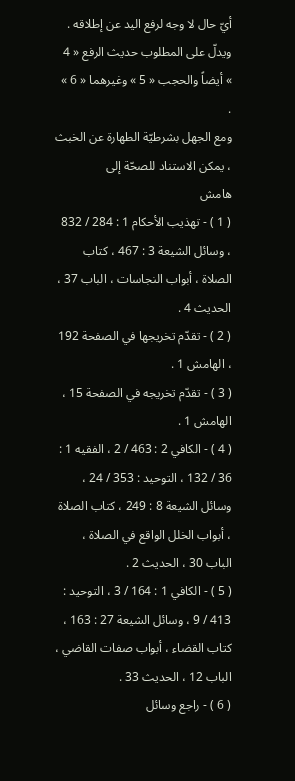أيّ حال لا وجه لرفع اليد عن إطلاقه .
ويدلّ على المطلوب حديث الرفع « 4 » أيضاً والحجب « 5 » وغيرهما « 6 » .
ومع الجهل بشرطيّة الطهارة عن الخبث ، يمكن الاستناد للصحّة إلى
هامش
( 1 ) - تهذيب الأحكام 1 : 284 / 832 ، وسائل الشيعة 3 : 467 ، كتاب الصلاة ، أبواب النجاسات ، الباب 37 ، الحديث 4 .
( 2 ) - تقدّم تخريجها في الصفحة 192 ، الهامش 1 .
( 3 ) - تقدّم تخريجه في الصفحة 15 ، الهامش 1 .
( 4 ) - الكافي 2 : 463 / 2 ، الفقيه 1 : 36 / 132 ، التوحيد : 353 / 24 ، وسائل الشيعة 8 : 249 ، كتاب الصلاة ، أبواب الخلل الواقع في الصلاة ، الباب 30 ، الحديث 2 .
( 5 ) - الكافي 1 : 164 / 3 ، التوحيد : 413 / 9 ، وسائل الشيعة 27 : 163 ، كتاب القضاء ، أبواب صفات القاضي ، الباب 12 ، الحديث 33 .
( 6 ) - راجع وسائل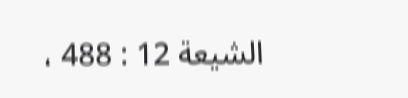الشيعة 12 : 488 ،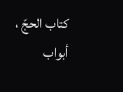كتاب الحجّ ، أبواب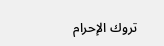تروك الإحرام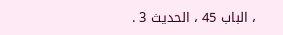، الباب 45 ، الحديث 3 .